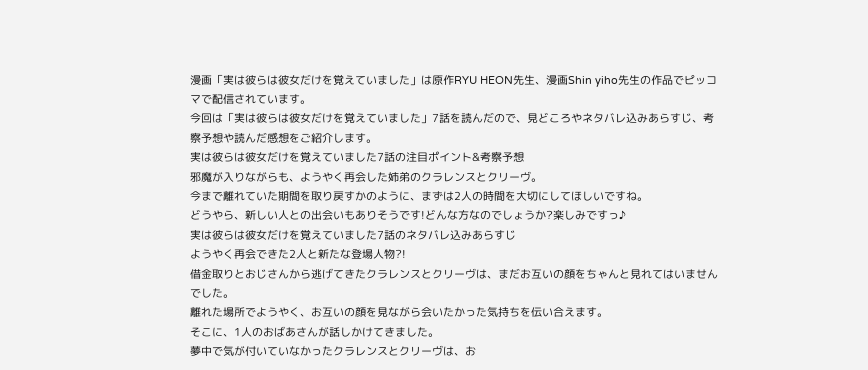漫画「実は彼らは彼女だけを覚えていました」は原作RYU HEON先生、漫画Shin yiho先生の作品でピッコマで配信されています。
今回は「実は彼らは彼女だけを覚えていました」7話を読んだので、見どころやネタバレ込みあらすじ、考察予想や読んだ感想をご紹介します。
実は彼らは彼女だけを覚えていました7話の注目ポイント&考察予想
邪魔が入りながらも、ようやく再会した姉弟のクラレンスとクリーヴ。
今まで離れていた期間を取り戻すかのように、まずは2人の時間を大切にしてほしいですね。
どうやら、新しい人との出会いもありそうです!どんな方なのでしょうか?楽しみですっ♪
実は彼らは彼女だけを覚えていました7話のネタバレ込みあらすじ
ようやく再会できた2人と新たな登場人物?!
借金取りとおじさんから逃げてきたクラレンスとクリーヴは、まだお互いの顔をちゃんと見れてはいませんでした。
離れた場所でようやく、お互いの顔を見ながら会いたかった気持ちを伝い合えます。
そこに、1人のおばあさんが話しかけてきました。
夢中で気が付いていなかったクラレンスとクリーヴは、お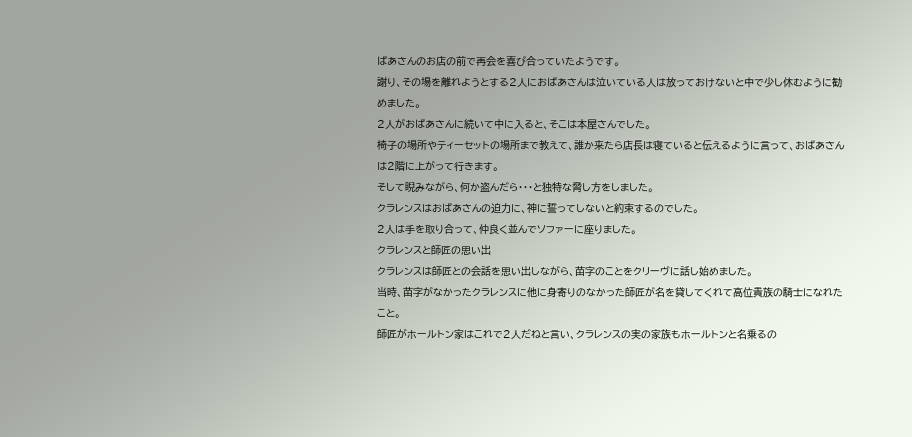ばあさんのお店の前で再会を喜び合っていたようです。
謝り、その場を離れようとする2人におばあさんは泣いている人は放っておけないと中で少し休むように勧めました。
2人がおばあさんに続いて中に入ると、そこは本屋さんでした。
椅子の場所やティーセットの場所まで教えて、誰か来たら店長は寝ていると伝えるように言って、おばあさんは2階に上がって行きます。
そして睨みながら、何か盗んだら・・・と独特な脅し方をしました。
クラレンスはおばあさんの迫力に、神に誓ってしないと約束するのでした。
2人は手を取り合って、仲良く並んでソファーに座りました。
クラレンスと師匠の思い出
クラレンスは師匠との会話を思い出しながら、苗字のことをクリーヴに話し始めました。
当時、苗字がなかったクラレンスに他に身寄りのなかった師匠が名を貸してくれて高位貴族の騎士になれたこと。
師匠がホールトン家はこれで2人だねと言い、クラレンスの実の家族もホールトンと名乗るの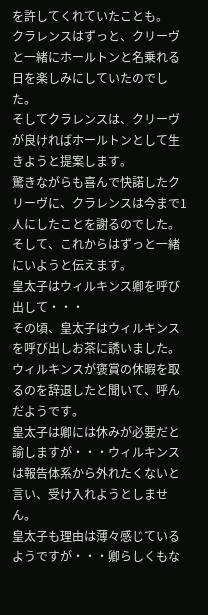を許してくれていたことも。
クラレンスはずっと、クリーヴと一緒にホールトンと名乗れる日を楽しみにしていたのでした。
そしてクラレンスは、クリーヴが良ければホールトンとして生きようと提案します。
驚きながらも喜んで快諾したクリーヴに、クラレンスは今まで1人にしたことを謝るのでした。
そして、これからはずっと一緒にいようと伝えます。
皇太子はウィルキンス卿を呼び出して・・・
その頃、皇太子はウィルキンスを呼び出しお茶に誘いました。
ウィルキンスが褒賞の休暇を取るのを辞退したと聞いて、呼んだようです。
皇太子は卿には休みが必要だと諭しますが・・・ウィルキンスは報告体系から外れたくないと言い、受け入れようとしません。
皇太子も理由は薄々感じているようですが・・・卿らしくもな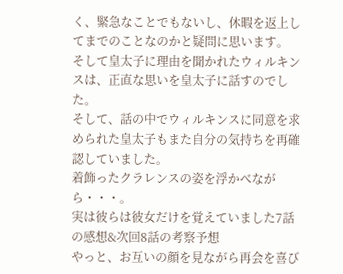く、緊急なことでもないし、休暇を返上してまでのことなのかと疑問に思います。
そして皇太子に理由を聞かれたウィルキンスは、正直な思いを皇太子に話すのでした。
そして、話の中でウィルキンスに同意を求められた皇太子もまた自分の気持ちを再確認していました。
着飾ったクラレンスの姿を浮かべながら・・・。
実は彼らは彼女だけを覚えていました7話の感想&次回8話の考察予想
やっと、お互いの顔を見ながら再会を喜び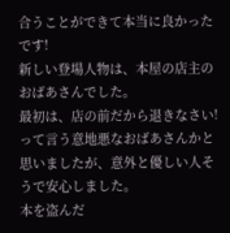合うことができて本当に良かったです!
新しい登場人物は、本屋の店主のおばあさんでした。
最初は、店の前だから退きなさい!って言う意地悪なおばあさんかと思いましたが、意外と優しい人そうで安心しました。
本を盗んだ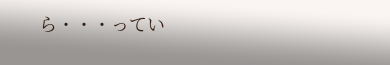ら・・・ってい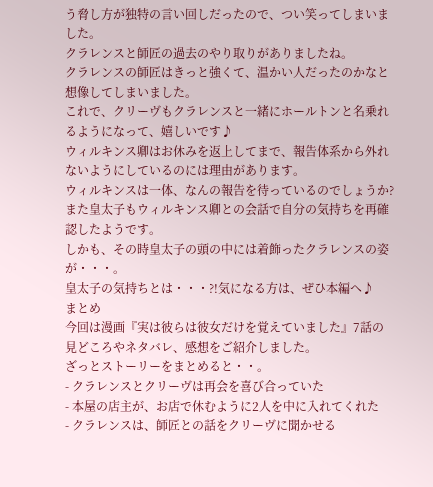う脅し方が独特の言い回しだったので、つい笑ってしまいました。
クラレンスと師匠の過去のやり取りがありましたね。
クラレンスの師匠はきっと強くて、温かい人だったのかなと想像してしまいました。
これで、クリーヴもクラレンスと一緒にホールトンと名乗れるようになって、嬉しいです♪
ウィルキンス卿はお休みを返上してまで、報告体系から外れないようにしているのには理由があります。
ウィルキンスは一体、なんの報告を待っているのでしょうか?
また皇太子もウィルキンス卿との会話で自分の気持ちを再確認したようです。
しかも、その時皇太子の頭の中には着飾ったクラレンスの姿が・・・。
皇太子の気持ちとは・・・?!気になる方は、ぜひ本編へ♪
まとめ
今回は漫画『実は彼らは彼女だけを覚えていました』7話の見どころやネタバレ、感想をご紹介しました。
ざっとストーリーをまとめると・・。
- クラレンスとクリーヴは再会を喜び合っていた
- 本屋の店主が、お店で休むように2人を中に入れてくれた
- クラレンスは、師匠との話をクリーヴに聞かせる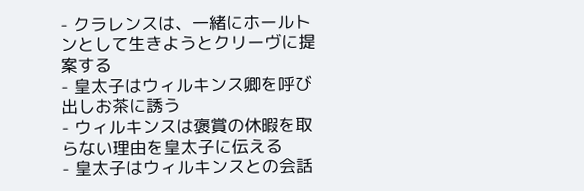- クラレンスは、一緒にホールトンとして生きようとクリーヴに提案する
- 皇太子はウィルキンス卿を呼び出しお茶に誘う
- ウィルキンスは褒賞の休暇を取らない理由を皇太子に伝える
- 皇太子はウィルキンスとの会話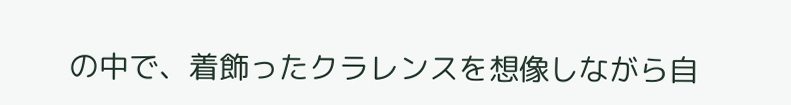の中で、着飾ったクラレンスを想像しながら自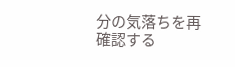分の気落ちを再確認する